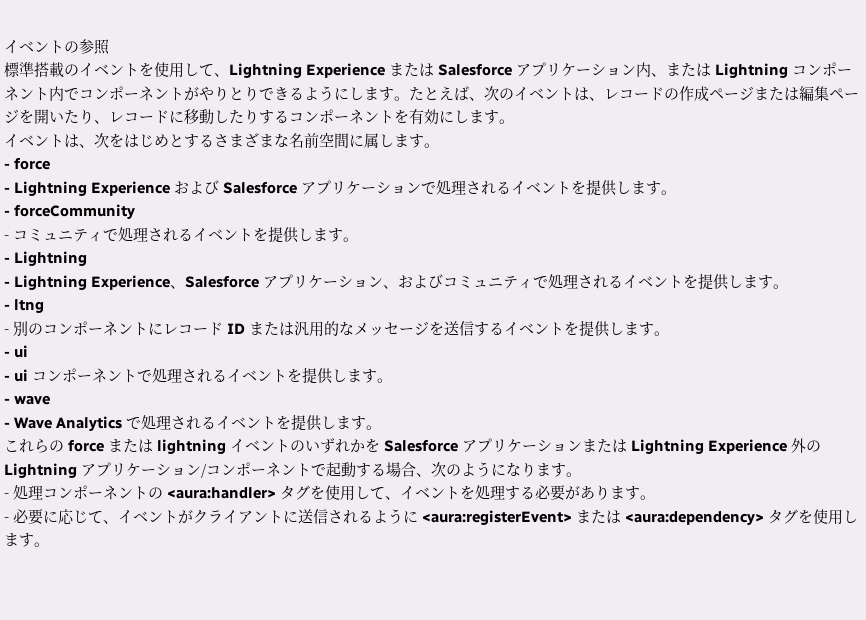イベントの参照
標準搭載のイベントを使用して、Lightning Experience または Salesforce アプリケーション内、または Lightning コンポーネント内でコンポーネントがやりとりできるようにします。たとえば、次のイベントは、レコードの作成ページまたは編集ページを開いたり、レコードに移動したりするコンポーネントを有効にします。
イベントは、次をはじめとするさまざまな名前空間に属します。
- force
- Lightning Experience および Salesforce アプリケーションで処理されるイベントを提供します。
- forceCommunity
- コミュニティで処理されるイベントを提供します。
- Lightning
- Lightning Experience、Salesforce アプリケーション、およびコミュニティで処理されるイベントを提供します。
- ltng
- 別のコンポーネントにレコード ID または汎用的なメッセージを送信するイベントを提供します。
- ui
- ui コンポーネントで処理されるイベントを提供します。
- wave
- Wave Analytics で処理されるイベントを提供します。
これらの force または lightning イベントのいずれかを Salesforce アプリケーションまたは Lightning Experience 外の Lightning アプリケーション/コンポーネントで起動する場合、次のようになります。
- 処理コンポーネントの <aura:handler> タグを使用して、イベントを処理する必要があります。
- 必要に応じて、イベントがクライアントに送信されるように <aura:registerEvent> または <aura:dependency> タグを使用します。